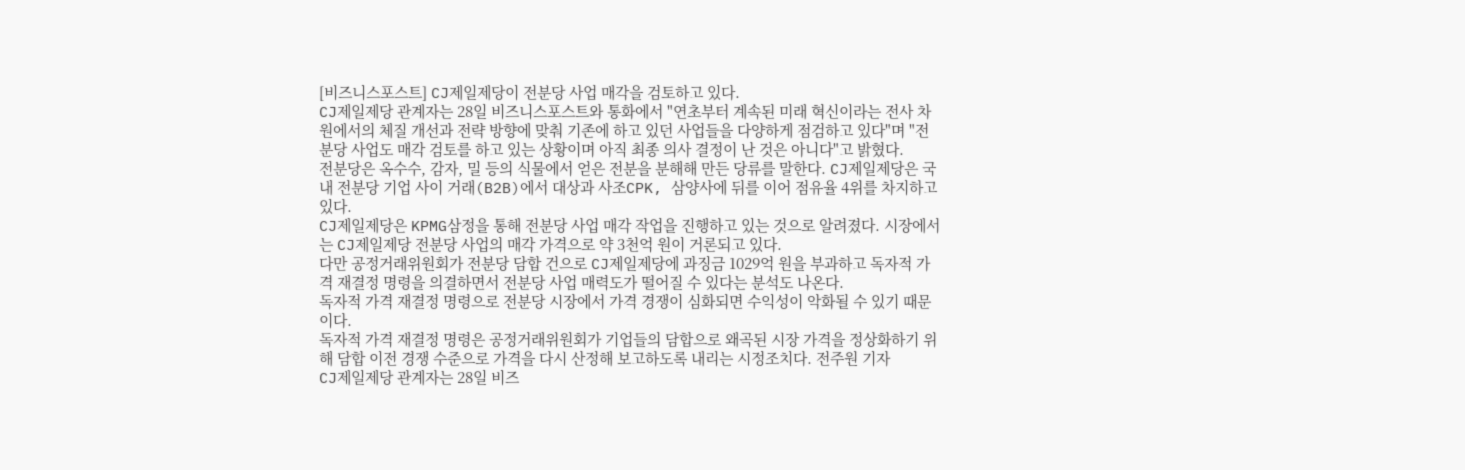[비즈니스포스트] CJ제일제당이 전분당 사업 매각을 검토하고 있다.
CJ제일제당 관계자는 28일 비즈니스포스트와 통화에서 "연초부터 계속된 미래 혁신이라는 전사 차원에서의 체질 개선과 전략 방향에 맞춰 기존에 하고 있던 사업들을 다양하게 점검하고 있다"며 "전분당 사업도 매각 검토를 하고 있는 상황이며 아직 최종 의사 결정이 난 것은 아니다"고 밝혔다.
전분당은 옥수수, 감자, 밀 등의 식물에서 얻은 전분을 분해해 만든 당류를 말한다. CJ제일제당은 국내 전분당 기업 사이 거래(B2B)에서 대상과 사조CPK, 삼양사에 뒤를 이어 점유율 4위를 차지하고 있다.
CJ제일제당은 KPMG삼정을 통해 전분당 사업 매각 작업을 진행하고 있는 것으로 알려졌다. 시장에서는 CJ제일제당 전분당 사업의 매각 가격으로 약 3천억 원이 거론되고 있다.
다만 공정거래위원회가 전분당 담합 건으로 CJ제일제당에 과징금 1029억 원을 부과하고 독자적 가격 재결정 명령을 의결하면서 전분당 사업 매력도가 떨어질 수 있다는 분석도 나온다.
독자적 가격 재결정 명령으로 전분당 시장에서 가격 경쟁이 심화되면 수익성이 악화될 수 있기 때문이다.
독자적 가격 재결정 명령은 공정거래위원회가 기업들의 담합으로 왜곡된 시장 가격을 정상화하기 위해 담합 이전 경쟁 수준으로 가격을 다시 산정해 보고하도록 내리는 시정조치다. 전주원 기자
CJ제일제당 관계자는 28일 비즈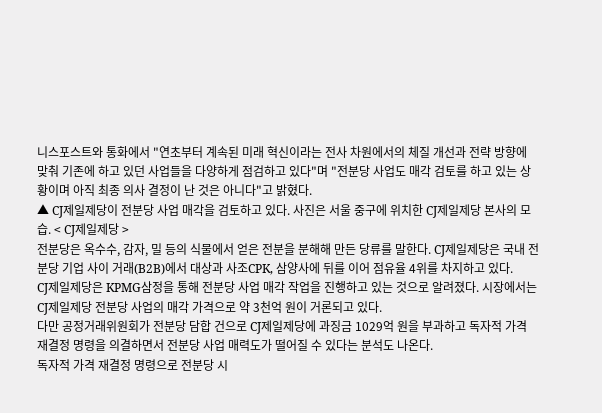니스포스트와 통화에서 "연초부터 계속된 미래 혁신이라는 전사 차원에서의 체질 개선과 전략 방향에 맞춰 기존에 하고 있던 사업들을 다양하게 점검하고 있다"며 "전분당 사업도 매각 검토를 하고 있는 상황이며 아직 최종 의사 결정이 난 것은 아니다"고 밝혔다.
▲ CJ제일제당이 전분당 사업 매각을 검토하고 있다. 사진은 서울 중구에 위치한 CJ제일제당 본사의 모습. < CJ제일제당 >
전분당은 옥수수, 감자, 밀 등의 식물에서 얻은 전분을 분해해 만든 당류를 말한다. CJ제일제당은 국내 전분당 기업 사이 거래(B2B)에서 대상과 사조CPK, 삼양사에 뒤를 이어 점유율 4위를 차지하고 있다.
CJ제일제당은 KPMG삼정을 통해 전분당 사업 매각 작업을 진행하고 있는 것으로 알려졌다. 시장에서는 CJ제일제당 전분당 사업의 매각 가격으로 약 3천억 원이 거론되고 있다.
다만 공정거래위원회가 전분당 담합 건으로 CJ제일제당에 과징금 1029억 원을 부과하고 독자적 가격 재결정 명령을 의결하면서 전분당 사업 매력도가 떨어질 수 있다는 분석도 나온다.
독자적 가격 재결정 명령으로 전분당 시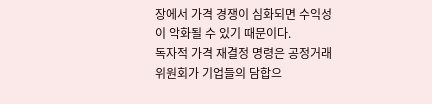장에서 가격 경쟁이 심화되면 수익성이 악화될 수 있기 때문이다.
독자적 가격 재결정 명령은 공정거래위원회가 기업들의 담합으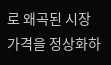로 왜곡된 시장 가격을 정상화하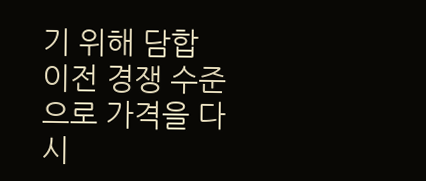기 위해 담합 이전 경쟁 수준으로 가격을 다시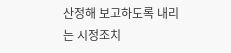산정해 보고하도록 내리는 시정조치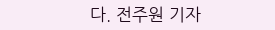다. 전주원 기자